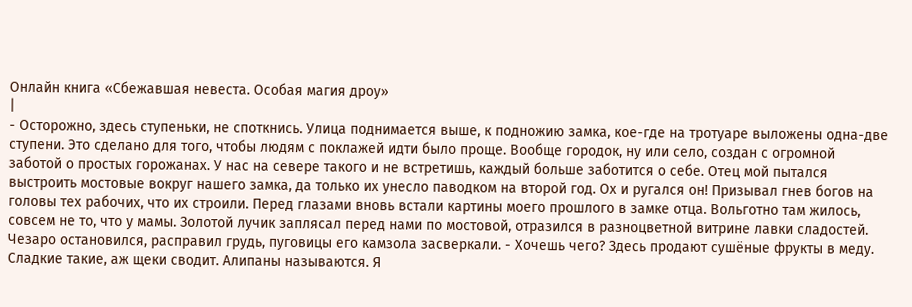Онлайн книга «Сбежавшая невеста. Особая магия дроу»
|
- Осторожно, здесь ступеньки, не споткнись. Улица поднимается выше, к подножию замка, кое-где на тротуаре выложены одна-две ступени. Это сделано для того, чтобы людям с поклажей идти было проще. Вообще городок, ну или село, создан с огромной заботой о простых горожанах. У нас на севере такого и не встретишь, каждый больше заботится о себе. Отец мой пытался выстроить мостовые вокруг нашего замка, да только их унесло паводком на второй год. Ох и ругался он! Призывал гнев богов на головы тех рабочих, что их строили. Перед глазами вновь встали картины моего прошлого в замке отца. Вольготно там жилось, совсем не то, что у мамы. Золотой лучик заплясал перед нами по мостовой, отразился в разноцветной витрине лавки сладостей. Чезаро остановился, расправил грудь, пуговицы его камзола засверкали. - Хочешь чего? Здесь продают сушёные фрукты в меду. Сладкие такие, аж щеки сводит. Алипаны называются. Я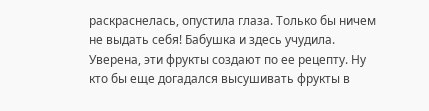раскраснелась, опустила глаза. Только бы ничем не выдать себя! Бабушка и здесь учудила. Уверена, эти фрукты создают по ее рецепту. Ну кто бы еще догадался высушивать фрукты в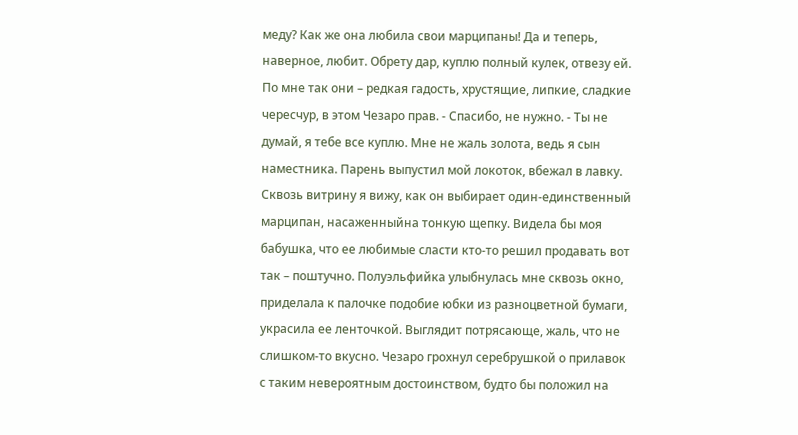меду? Как же она любила свои марципаны! Да и теперь, наверное, любит. Обрету дар, куплю полный кулек, отвезу ей. По мне так они – редкая гадость, хрустящие, липкие, сладкие чересчур, в этом Чезаро прав. - Спасибо, не нужно. - Ты не думай, я тебе все куплю. Мне не жаль золота, ведь я сын наместника. Парень выпустил мой локоток, вбежал в лавку. Сквозь витрину я вижу, как он выбирает один-единственный марципан, насаженныйна тонкую щепку. Видела бы моя бабушка, что ее любимые сласти кто-то решил продавать вот так – поштучно. Полуэльфийка улыбнулась мне сквозь окно, приделала к палочке подобие юбки из разноцветной бумаги, украсила ее ленточкой. Выглядит потрясающе, жаль, что не слишком-то вкусно. Чезаро грохнул серебрушкой о прилавок с таким невероятным достоинством, будто бы положил на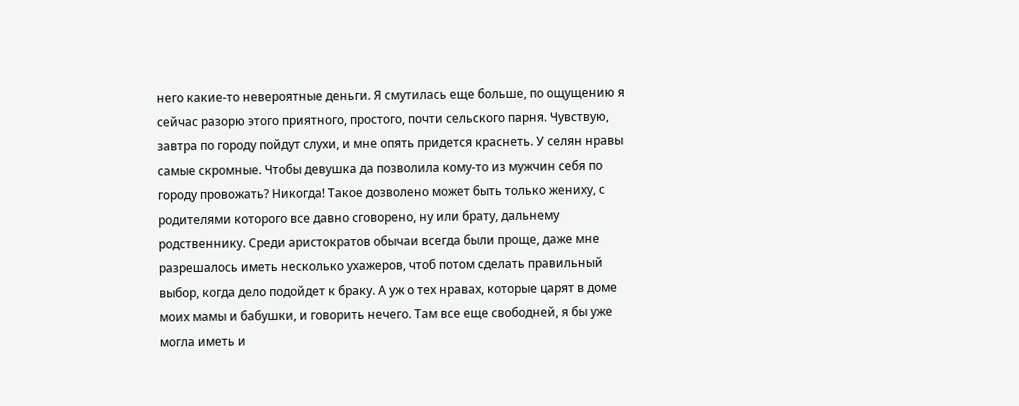него какие-то невероятные деньги. Я смутилась еще больше, по ощущению я сейчас разорю этого приятного, простого, почти сельского парня. Чувствую, завтра по городу пойдут слухи, и мне опять придется краснеть. У селян нравы самые скромные. Чтобы девушка да позволила кому-то из мужчин себя по городу провожать? Никогда! Такое дозволено может быть только жениху, с родителями которого все давно сговорено, ну или брату, дальнему родственнику. Среди аристократов обычаи всегда были проще, даже мне разрешалось иметь несколько ухажеров, чтоб потом сделать правильный выбор, когда дело подойдет к браку. А уж о тех нравах, которые царят в доме моих мамы и бабушки, и говорить нечего. Там все еще свободней, я бы уже могла иметь и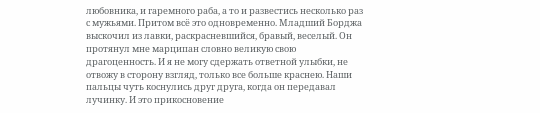любовника, и гаремного раба, а то и развестись несколько раз с мужьями. Притом всё это одновременно. Младший Борджа выскочил из лавки, раскрасневшийся, бравый, веселый. Он протянул мне марципан словно великую свою драгоценность. И я не могу сдержать ответной улыбки, не отвожу в сторону взгляд, только все больше краснею. Наши пальцы чуть коснулись друг друга, когда он передавал лучинку. И это прикосновение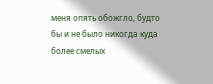меня опять обожгло, будто бы и не было никогда куда более смелых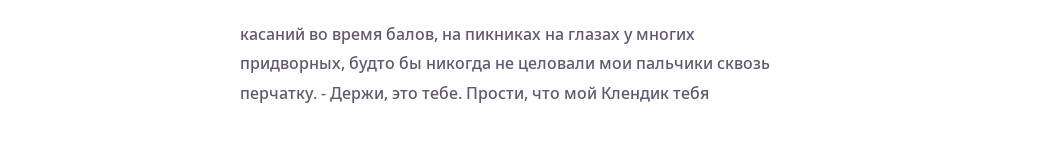касаний во время балов, на пикниках на глазах у многих придворных, будто бы никогда не целовали мои пальчики сквозь перчатку. - Держи, это тебе. Прости, что мой Клендик тебя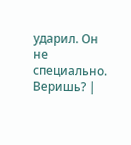ударил. Он не специально. Веришь? |